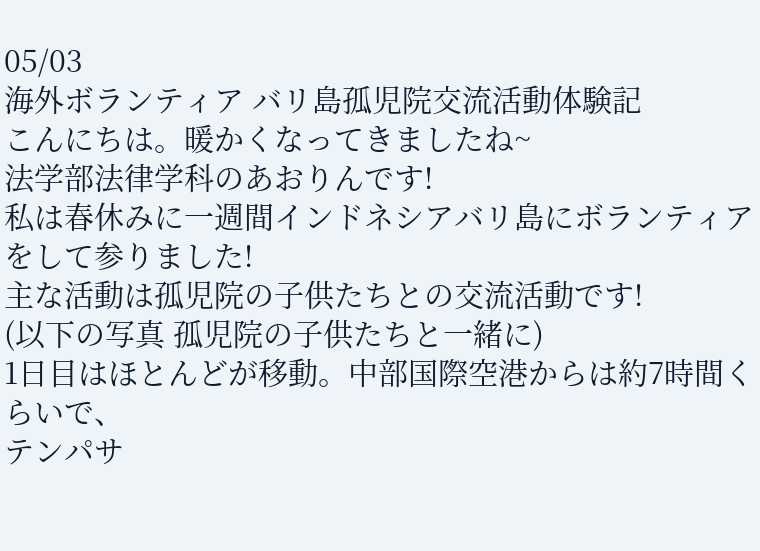05/03
海外ボランティア バリ島孤児院交流活動体験記
こんにちは。暖かくなってきましたね~
法学部法律学科のあおりんです!
私は春休みに一週間インドネシアバリ島にボランティアをして参りました!
主な活動は孤児院の子供たちとの交流活動です!
(以下の写真 孤児院の子供たちと一緒に)
1日目はほとんどが移動。中部国際空港からは約7時間くらいで、
テンパサ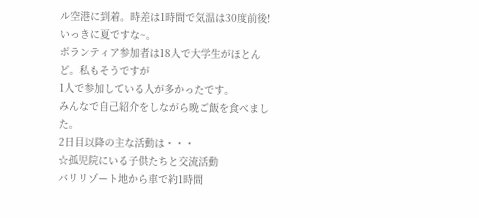ル空港に到着。時差は1時間で気温は30度前後!
いっきに夏ですな~。
ボランティア参加者は18人で大学生がほとんど。私もそうですが
1人で参加している人が多かったです。
みんなで自己紹介をしながら晩ご飯を食べました。
2日目以降の主な活動は・・・
☆孤児院にいる子供たちと交流活動
バリリゾート地から車で約1時間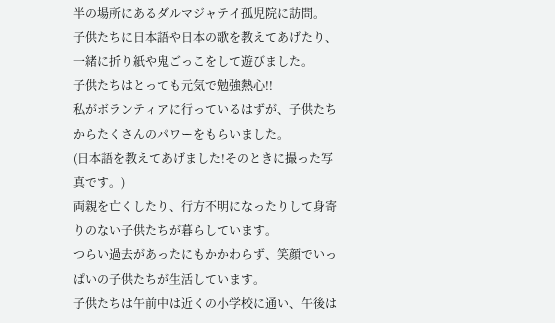半の場所にあるダルマジャテイ孤児院に訪問。
子供たちに日本語や日本の歌を教えてあげたり、一緒に折り紙や鬼ごっこをして遊びました。
子供たちはとっても元気で勉強熱心!!
私がボランティアに行っているはずが、子供たちからたくさんのパワーをもらいました。
(日本語を教えてあげました!そのときに撮った写真です。)
両親を亡くしたり、行方不明になったりして身寄りのない子供たちが暮らしています。
つらい過去があったにもかかわらず、笑顔でいっぱいの子供たちが生活しています。
子供たちは午前中は近くの小学校に通い、午後は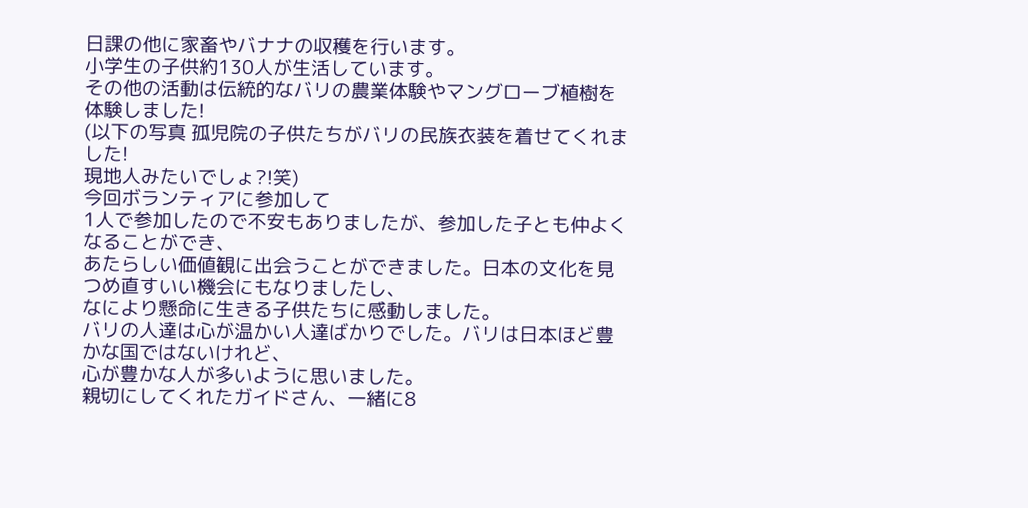日課の他に家畜やバナナの収穫を行います。
小学生の子供約130人が生活しています。
その他の活動は伝統的なバリの農業体験やマングローブ植樹を体験しました!
(以下の写真 孤児院の子供たちがバリの民族衣装を着せてくれました!
現地人みたいでしょ?!笑)
今回ボランティアに参加して
1人で参加したので不安もありましたが、参加した子とも仲よくなることができ、
あたらしい価値観に出会うことができました。日本の文化を見つめ直すいい機会にもなりましたし、
なにより懸命に生きる子供たちに感動しました。
バリの人達は心が温かい人達ばかりでした。バリは日本ほど豊かな国ではないけれど、
心が豊かな人が多いように思いました。
親切にしてくれたガイドさん、一緒に8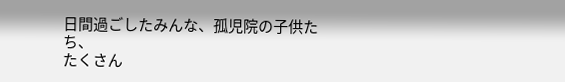日間過ごしたみんな、孤児院の子供たち、
たくさん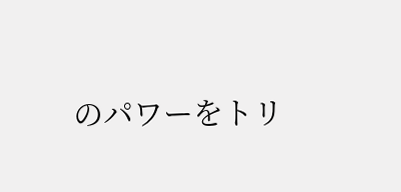のパワーをトリ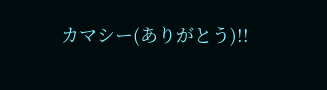カマシー(ありがとう)!!